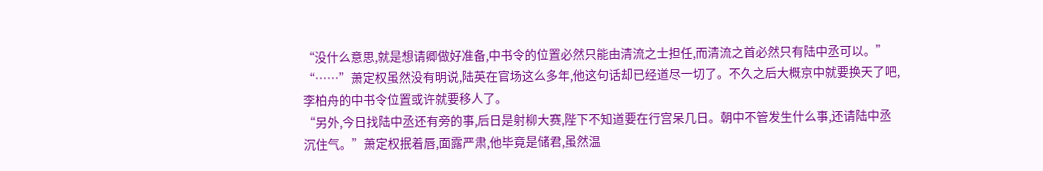“没什么意思,就是想请卿做好准备,中书令的位置必然只能由清流之士担任,而清流之首必然只有陆中丞可以。”
“……”萧定权虽然没有明说,陆英在官场这么多年,他这句话却已经道尽一切了。不久之后大概京中就要换天了吧,李柏舟的中书令位置或许就要移人了。
“另外,今日找陆中丞还有旁的事,后日是射柳大赛,陛下不知道要在行宫呆几日。朝中不管发生什么事,还请陆中丞沉住气。”萧定权抿着唇,面露严肃,他毕竟是储君,虽然温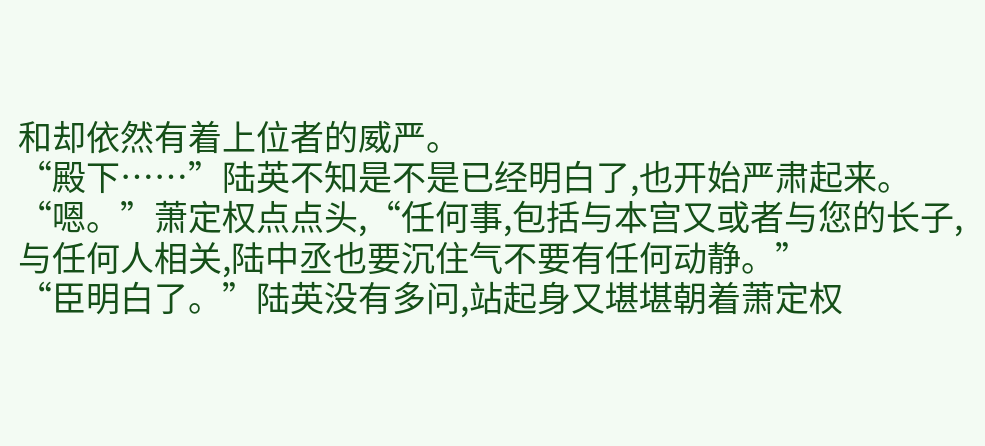和却依然有着上位者的威严。
“殿下……”陆英不知是不是已经明白了,也开始严肃起来。
“嗯。”萧定权点点头,“任何事,包括与本宫又或者与您的长子,与任何人相关,陆中丞也要沉住气不要有任何动静。”
“臣明白了。”陆英没有多问,站起身又堪堪朝着萧定权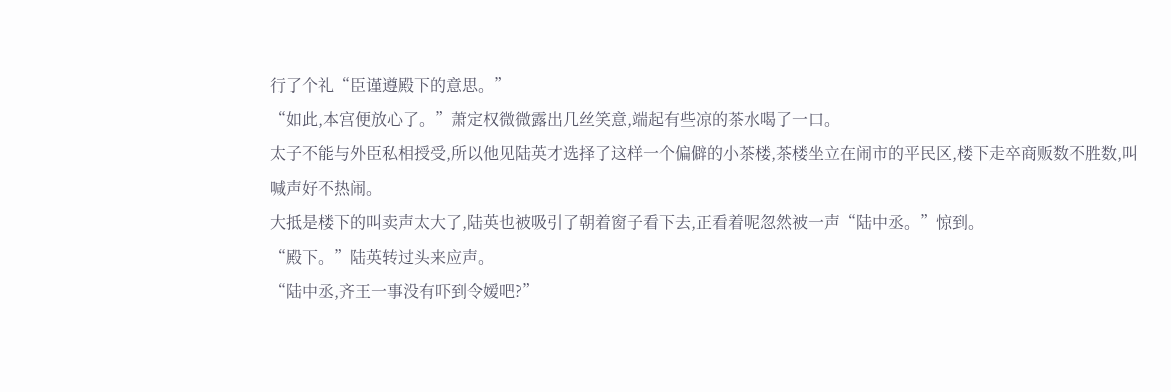行了个礼“臣谨遵殿下的意思。”
“如此,本宫便放心了。”萧定权微微露出几丝笑意,端起有些凉的茶水喝了一口。
太子不能与外臣私相授受,所以他见陆英才选择了这样一个偏僻的小茶楼,茶楼坐立在闹市的平民区,楼下走卒商贩数不胜数,叫喊声好不热闹。
大抵是楼下的叫卖声太大了,陆英也被吸引了朝着窗子看下去,正看着呢忽然被一声“陆中丞。”惊到。
“殿下。”陆英转过头来应声。
“陆中丞,齐王一事没有吓到令嫒吧?”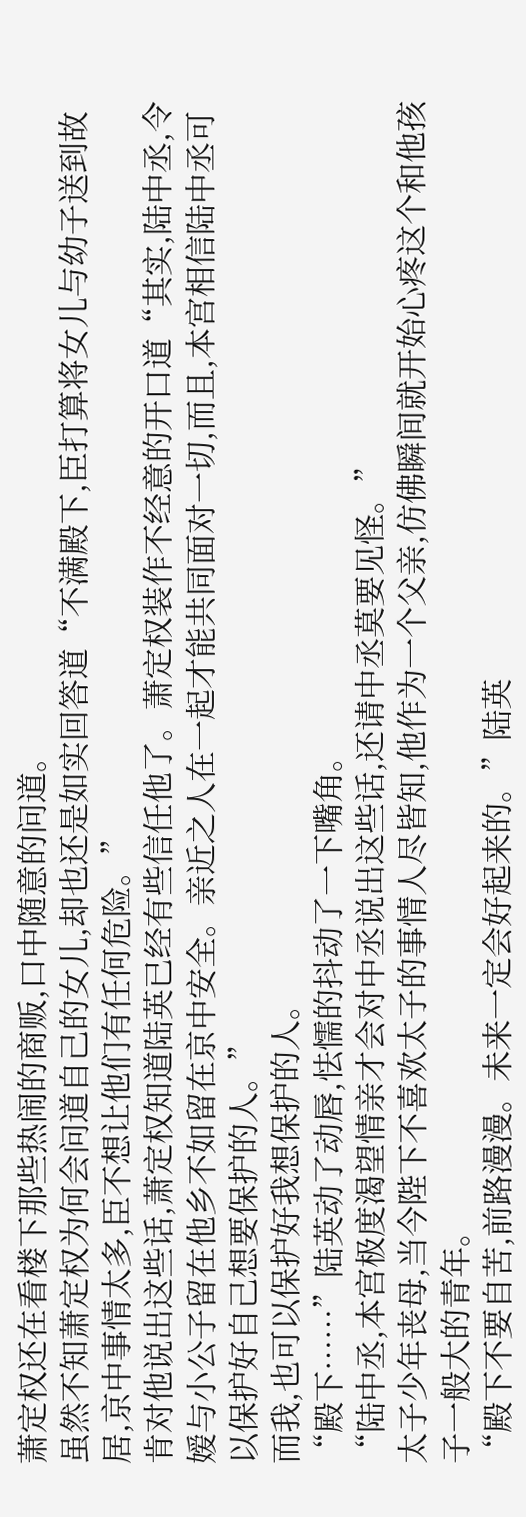萧定权还在看楼下那些热闹的商贩,口中随意的问道。
虽然不知萧定权为何会问道自己的女儿,却也还是如实回答道“不满殿下,臣打算将女儿与幼子送到故居,京中事情太多,臣不想让他们有任何危险。”
肯对他说出这些话,萧定权知道陆英已经有些信任他了。萧定权装作不经意的开口道“其实,陆中丞,令嫒与小公子留在他乡不如留在京中安全。亲近之人在一起才能共同面对一切,而且,本宫相信陆中丞可以保护好自己想要保护的人。”
而我,也可以保护好我想保护的人。
“殿下……”陆英动了动唇,怯懦的抖动了一下嘴角。
“陆中丞,本宫极度渴望情亲才会对中丞说出这些话,还请中丞莫要见怪。”
太子少年丧母,当今陛下不喜欢太子的事情人尽皆知,他作为一个父亲,仿佛瞬间就开始心疼这个和他孩子一般大的青年。
“殿下不要自苦,前路漫漫。未来一定会好起来的。”陆英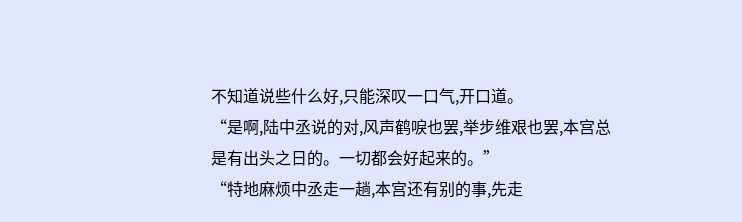不知道说些什么好,只能深叹一口气,开口道。
“是啊,陆中丞说的对,风声鹤唳也罢,举步维艰也罢,本宫总是有出头之日的。一切都会好起来的。”
“特地麻烦中丞走一趟,本宫还有别的事,先走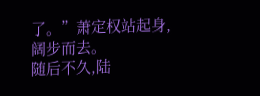了。”萧定权站起身,阔步而去。
随后不久,陆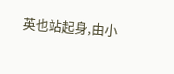英也站起身,由小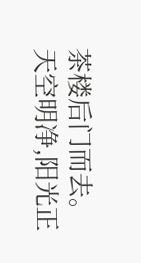茶楼后门而去。
天空明净,阳光正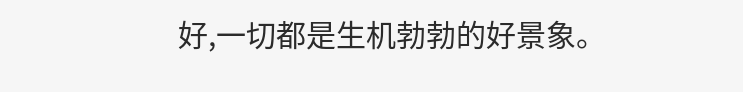好,一切都是生机勃勃的好景象。